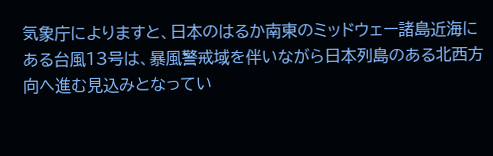気象庁によりますと、日本のはるか南東のミッドウェー諸島近海にある台風13号は、暴風警戒域を伴いながら日本列島のある北西方向へ進む見込みとなってい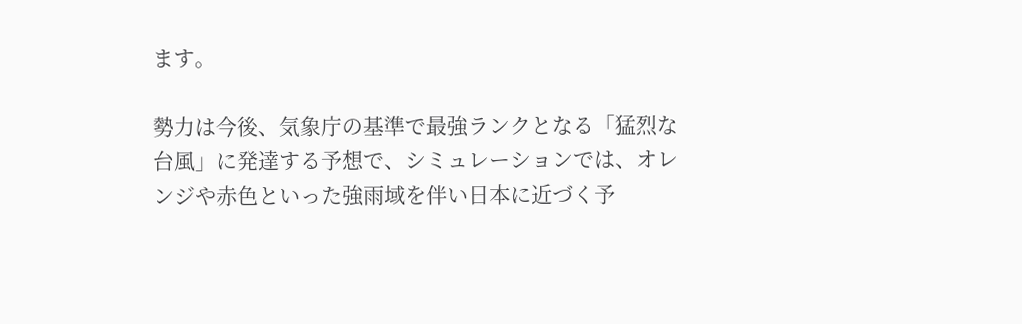ます。

勢力は今後、気象庁の基準で最強ランクとなる「猛烈な台風」に発達する予想で、シミュレーションでは、オレンジや赤色といった強雨域を伴い日本に近づく予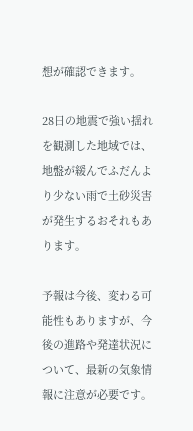想が確認できます。

28日の地震で強い揺れを観測した地域では、地盤が緩んでふだんより少ない雨で土砂災害が発生するおそれもあります。

予報は今後、変わる可能性もありますが、今後の進路や発達状況について、最新の気象情報に注意が必要です。